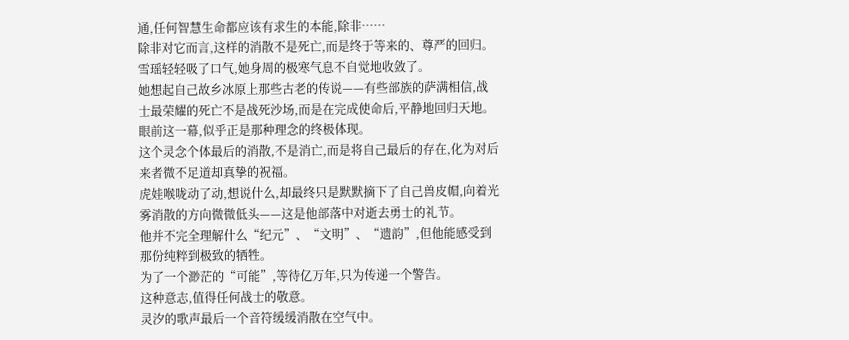通,任何智慧生命都应该有求生的本能,除非……
除非对它而言,这样的消散不是死亡,而是终于等来的、尊严的回归。
雪瑶轻轻吸了口气,她身周的极寒气息不自觉地收敛了。
她想起自己故乡冰原上那些古老的传说——有些部族的萨满相信,战士最荣耀的死亡不是战死沙场,而是在完成使命后,平静地回归天地。
眼前这一幕,似乎正是那种理念的终极体现。
这个灵念个体最后的消散,不是消亡,而是将自己最后的存在,化为对后来者微不足道却真挚的祝福。
虎娃喉咙动了动,想说什么,却最终只是默默摘下了自己兽皮帽,向着光雾消散的方向微微低头——这是他部落中对逝去勇士的礼节。
他并不完全理解什么“纪元”、“文明”、“遗韵”,但他能感受到那份纯粹到极致的牺牲。
为了一个渺茫的“可能”,等待亿万年,只为传递一个警告。
这种意志,值得任何战士的敬意。
灵汐的歌声最后一个音符缓缓消散在空气中。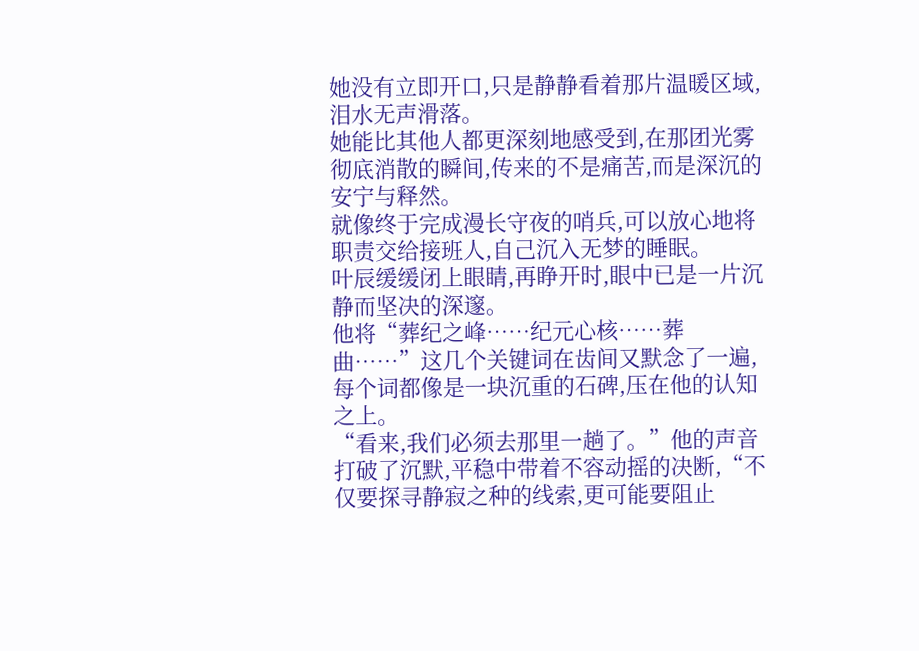她没有立即开口,只是静静看着那片温暖区域,泪水无声滑落。
她能比其他人都更深刻地感受到,在那团光雾彻底消散的瞬间,传来的不是痛苦,而是深沉的安宁与释然。
就像终于完成漫长守夜的哨兵,可以放心地将职责交给接班人,自己沉入无梦的睡眠。
叶辰缓缓闭上眼睛,再睁开时,眼中已是一片沉静而坚决的深邃。
他将“葬纪之峰……纪元心核……葬曲……”这几个关键词在齿间又默念了一遍,每个词都像是一块沉重的石碑,压在他的认知之上。
“看来,我们必须去那里一趟了。”他的声音打破了沉默,平稳中带着不容动摇的决断,“不仅要探寻静寂之种的线索,更可能要阻止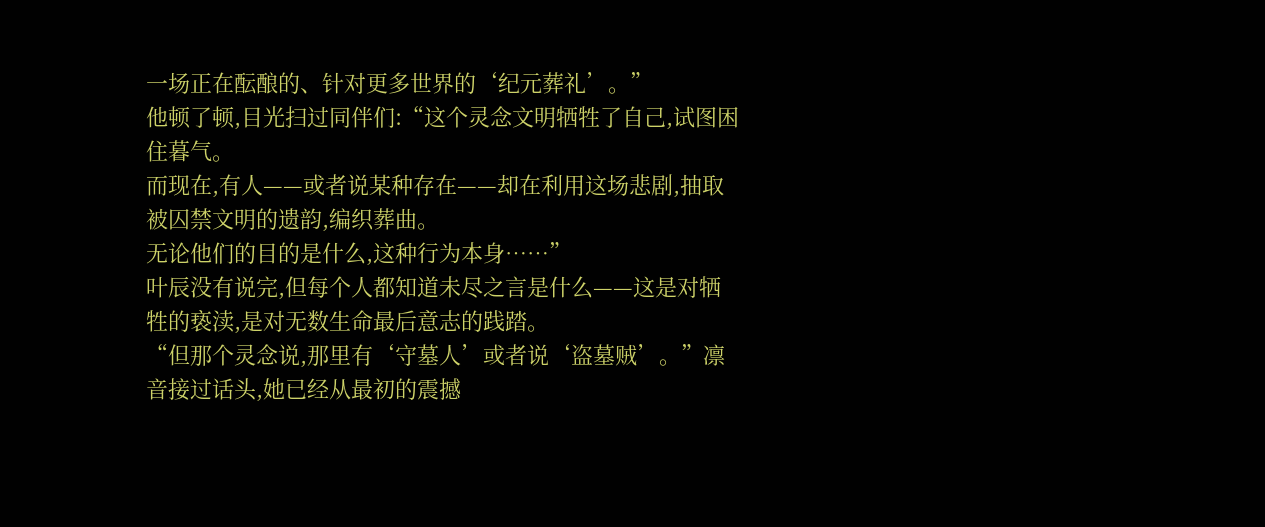一场正在酝酿的、针对更多世界的‘纪元葬礼’。”
他顿了顿,目光扫过同伴们:“这个灵念文明牺牲了自己,试图困住暮气。
而现在,有人——或者说某种存在——却在利用这场悲剧,抽取被囚禁文明的遗韵,编织葬曲。
无论他们的目的是什么,这种行为本身……”
叶辰没有说完,但每个人都知道未尽之言是什么——这是对牺牲的亵渎,是对无数生命最后意志的践踏。
“但那个灵念说,那里有‘守墓人’或者说‘盗墓贼’。”凛音接过话头,她已经从最初的震撼